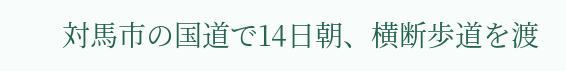対馬市の国道で14日朝、横断歩道を渡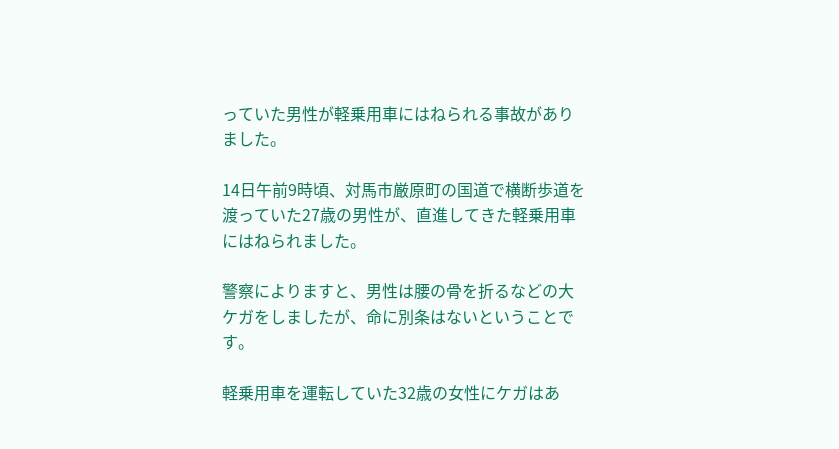っていた男性が軽乗用車にはねられる事故がありました。

14日午前9時頃、対馬市厳原町の国道で横断歩道を渡っていた27歳の男性が、直進してきた軽乗用車にはねられました。

警察によりますと、男性は腰の骨を折るなどの大ケガをしましたが、命に別条はないということです。

軽乗用車を運転していた32歳の女性にケガはあ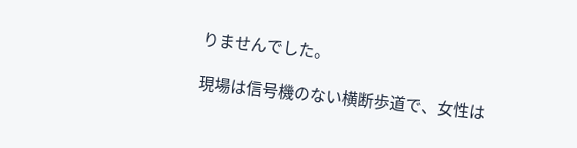りませんでした。

現場は信号機のない横断歩道で、女性は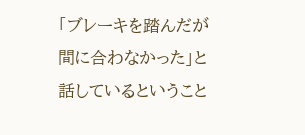「ブレーキを踏んだが間に合わなかった」と話しているということ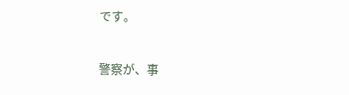です。

警察が、事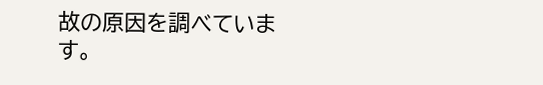故の原因を調べています。